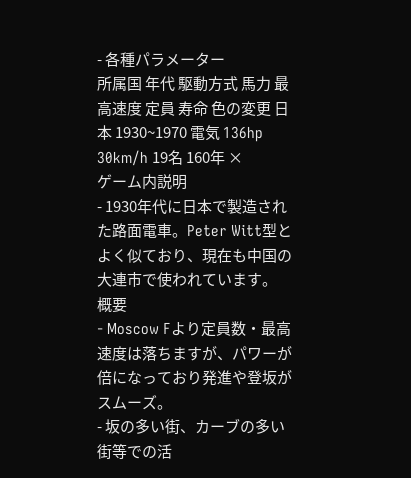- 各種パラメーター
所属国 年代 駆動方式 馬力 最高速度 定員 寿命 色の変更 日本 1930~1970 電気 136hp 30km/h 19名 160年 ×
ゲーム内説明
- 1930年代に日本で製造された路面電車。Peter Witt型とよく似ており、現在も中国の大連市で使われています。
概要
- Moscow Fより定員数・最高速度は落ちますが、パワーが倍になっており発進や登坂がスムーズ。
- 坂の多い街、カーブの多い街等での活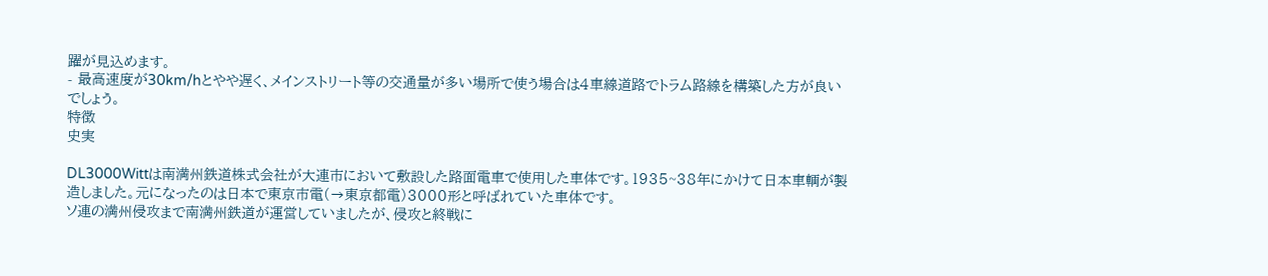躍が見込めます。
- 最高速度が30km/hとやや遅く、メインストリート等の交通量が多い場所で使う場合は4車線道路でトラム路線を構築した方が良いでしょう。
特徴
史実

DL3000Wittは南満州鉄道株式会社が大連市において敷設した路面電車で使用した車体です。1935~38年にかけて日本車輌が製造しました。元になったのは日本で東京市電(→東京都電)3000形と呼ばれていた車体です。
ソ連の満州侵攻まで南満州鉄道が運営していましたが、侵攻と終戦に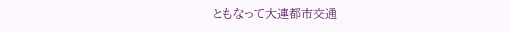ともなって大連都市交通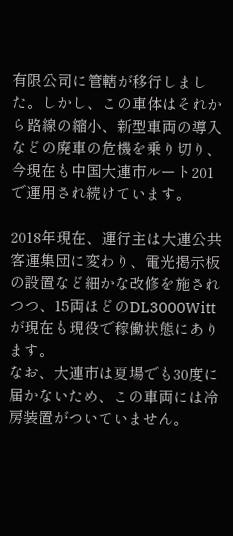有限公司に管轄が移行しました。しかし、この車体はそれから路線の縮小、新型車両の導入などの廃車の危機を乗り切り、今現在も中国大連市ルート201で運用され続けています。

2018年現在、運行主は大連公共客運集団に変わり、電光掲示板の設置など細かな改修を施されつつ、15両ほどのDL3000Wittが現在も現役で稼働状態にあります。
なお、大連市は夏場でも30度に届かないため、この車両には冷房装置がついていません。